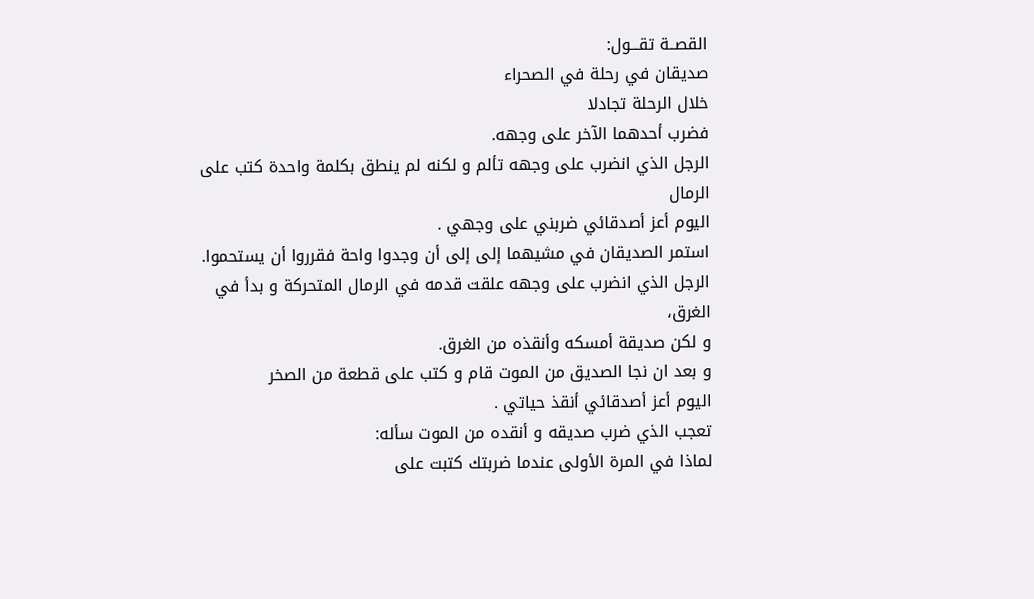القصــة تقـــول:
صديقان في رحلة في الصحراء
خلال الرحلة تجادلا
فضرب أحدهما الآخر على وجهه.
الرجل الذي انضرب على وجهه تألم و لكنه لم ينطق بكلمة واحدة كتب على الرمال
اليوم أعز أصدقائي ضربني على وجهي .
استمر الصديقان في مشيهما إلى إلى أن وجدوا واحة فقرروا أن يستحموا.
الرجل الذي انضرب على وجهه علقت قدمه في الرمال المتحركة و بدأ في الغرق،
و لكن صديقة أمسكه وأنقذه من الغرق.
و بعد ان نجا الصديق من الموت قام و كتب على قطعة من الصخر
اليوم أعز أصدقائي أنقذ حياتي .
تعجب الذي ضرب صديقه و أنقده من الموت سأله:
لماذا في المرة الأولى عندما ضربتك كتبت على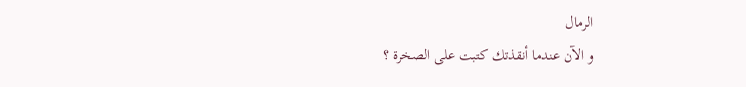الرمال
و الآن عندما أنقذتك كتبت على الصخرة ؟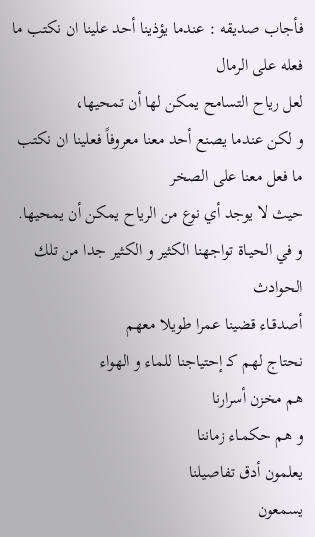فأجاب صديقه : عندما يؤذينا أحد علينا ان نكتب ما فعله على الرمال
لعل رياح التسامح يمكن لها أن تمحيها،
و لكن عندما يصنع أحد معنا معروفاً فعلينا ان نكتب ما فعل معنا على الصخر
حيث لا يوجد أي نوع من الرياح يمكن أن يمحيها.
و في الحيـاة تواجهنا الكثير و الكثير جدا من تلك الحوادث
أصدقـاء قضينا عمرا طويلا معهم
نحتاج لهم كـ إحتياجنا للماء و الهواء
هم مخزن أسرارنا
و هم حكمـاء زماننا
يعلمون أدق تفاصيلنا
يسمعون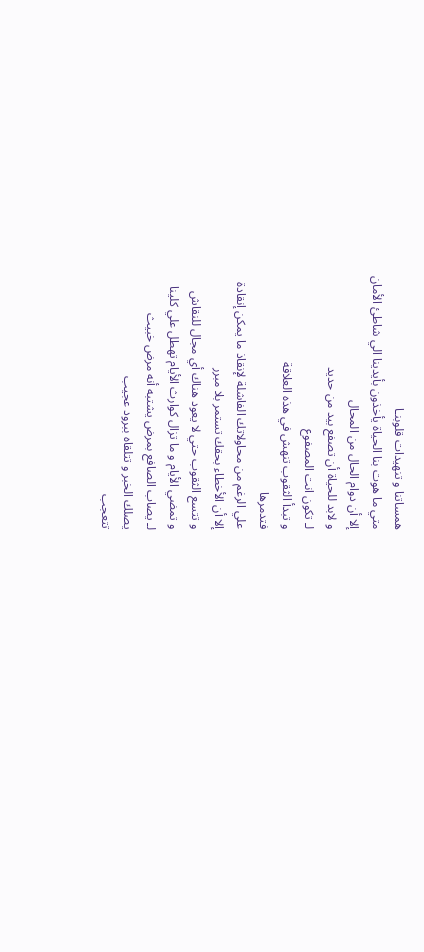همساتنا و تنهيدات قلوبنـا
متي ما هوت بنا الحياة يأخذون بأيدينا الي شاطئ الأمان
إلا أن دوام الحال من المحال
و لابد للحياة أن تصفع بيد من حديد
لـ تكون انت المصفوع
و تبدأ الثقوب تنهش في هذه العلاقة
فتدمرها
علي الرغم من محاولاتك الفاشلة لإنقاذ ما يمكن إنقادة
إلا أن الأخطاء بحقك تستمر بلا مبرر
و تتسع الثقوب حتي لا يعود هناك أي مجال للنقاش
و تمضي الأيام و ما تزال كوارث الأيام تهطل علي كلينا
لـ يصاب الصافع بمرض يشتبه أنه مرض خبيث
يصلك الخبر و تتلقاه ببرود عجيب
تتعجب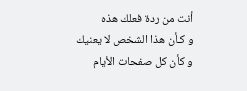أنت من ردة فعلك هذه
و كـأن هذا الشخص لا يعنيك
و كأن كل صفحات الأيام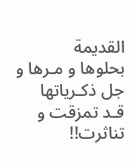القديمة
بحلوها و مـرها و جل ذكـرياتها
قـد تمزقت و تناثرت!!